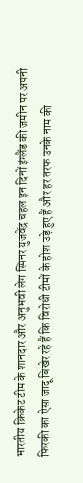भारतीय क्रिकेट टीम के शानदार और अनुभवी लेग स्पिनर युजवेंद्र चहल इन दिनों इंग्लैंड की जमीन पर अपनी फिरकी का ऐसा जादू बिखेर रहे हैं कि विरोधी टीमों के होश उड़े हुए हैं और हर तरफ उनके नाम की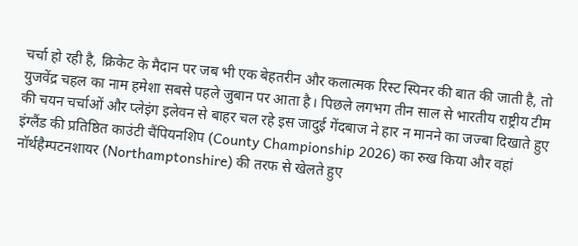चर्चा हो रही है, क्रिकेट के मैदान पर जब भी एक बेहतरीन और कलात्मक रिस्ट स्पिनर की बात की जाती है, तो युजवेंद्र चहल का नाम हमेशा सबसे पहले जुबान पर आता है। पिछले लगभग तीन साल से भारतीय राष्ट्रीय टीम की चयन चर्चाओं और प्लेइंग इलेवन से बाहर चल रहे इस जादुई गेंदबाज ने हार न मानने का जज्बा दिखाते हुए इंग्लैंड की प्रतिष्ठित काउंटी चैंपियनशिप (County Championship 2026) का रुख किया और वहां नॉर्थहैम्पटनशायर (Northamptonshire) की तरफ से खेलते हुए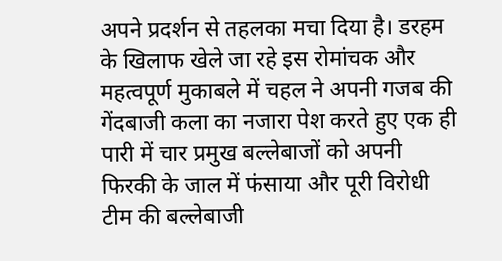अपने प्रदर्शन से तहलका मचा दिया है। डरहम के खिलाफ खेले जा रहे इस रोमांचक और महत्वपूर्ण मुकाबले में चहल ने अपनी गजब की गेंदबाजी कला का नजारा पेश करते हुए एक ही पारी में चार प्रमुख बल्लेबाजों को अपनी फिरकी के जाल में फंसाया और पूरी विरोधी टीम की बल्लेबाजी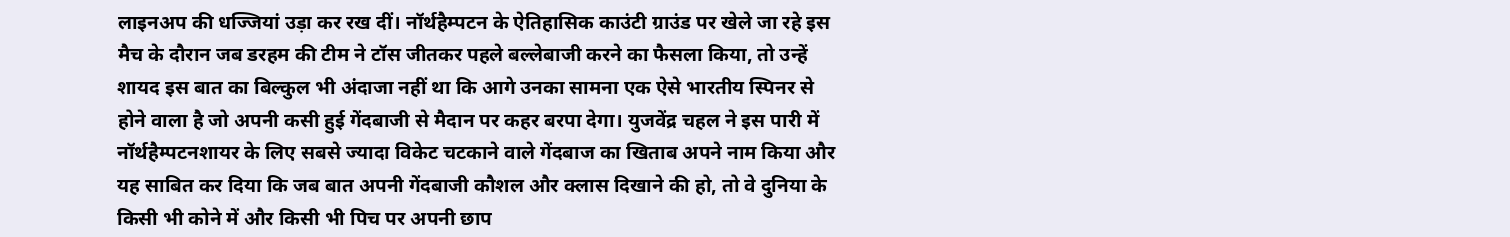लाइनअप की धज्जियां उड़ा कर रख दीं। नॉर्थहैम्पटन के ऐतिहासिक काउंटी ग्राउंड पर खेले जा रहे इस मैच के दौरान जब डरहम की टीम ने टॉस जीतकर पहले बल्लेबाजी करने का फैसला किया, तो उन्हें शायद इस बात का बिल्कुल भी अंदाजा नहीं था कि आगे उनका सामना एक ऐसे भारतीय स्पिनर से होने वाला है जो अपनी कसी हुई गेंदबाजी से मैदान पर कहर बरपा देगा। युजवेंद्र चहल ने इस पारी में नॉर्थहैम्पटनशायर के लिए सबसे ज्यादा विकेट चटकाने वाले गेंदबाज का खिताब अपने नाम किया और यह साबित कर दिया कि जब बात अपनी गेंदबाजी कौशल और क्लास दिखाने की हो, तो वे दुनिया के किसी भी कोने में और किसी भी पिच पर अपनी छाप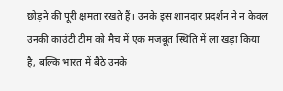छोड़ने की पूरी क्षमता रखते हैं। उनके इस शानदार प्रदर्शन ने न केवल उनकी काउंटी टीम को मैच में एक मजबूत स्थिति में ला खड़ा किया है, बल्कि भारत में बैठे उनके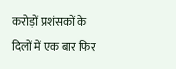करोड़ों प्रशंसकों के दिलों में एक बार फिर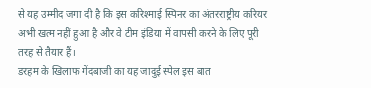से यह उम्मीद जगा दी है कि इस करिश्माई स्पिनर का अंतरराष्ट्रीय करियर अभी खत्म नहीं हुआ है और वे टीम इंडिया में वापसी करने के लिए पूरी तरह से तैयार हैं।
डरहम के खिलाफ गेंदबाजी का यह जादुई स्पेल इस बात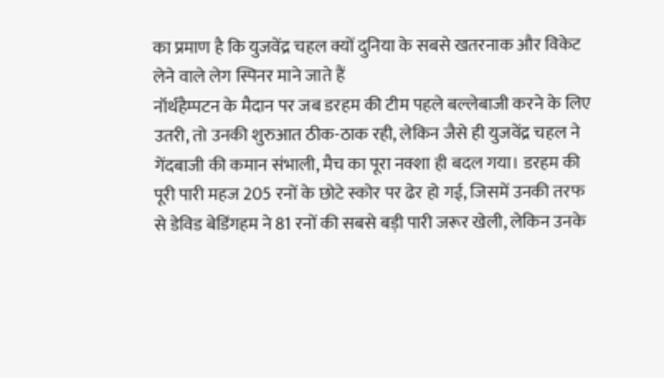का प्रमाण है कि युजवेंद्र चहल क्यों दुनिया के सबसे खतरनाक और विकेट लेने वाले लेग स्पिनर माने जाते हैं
नॉर्थहैम्पटन के मैदान पर जब डरहम की टीम पहले बल्लेबाजी करने के लिए उतरी, तो उनकी शुरुआत ठीक-ठाक रही, लेकिन जैसे ही युजवेंद्र चहल ने गेंदबाजी की कमान संभाली, मैच का पूरा नक्शा ही बदल गया। डरहम की पूरी पारी महज 205 रनों के छोटे स्कोर पर ढेर हो गई, जिसमें उनकी तरफ से डेविड बेडिंगहम ने 81 रनों की सबसे बड़ी पारी जरूर खेली, लेकिन उनके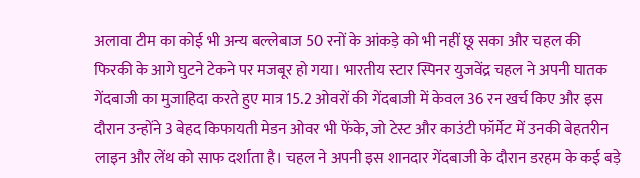अलावा टीम का कोई भी अन्य बल्लेबाज 50 रनों के आंकड़े को भी नहीं छू सका और चहल की फिरकी के आगे घुटने टेकने पर मजबूर हो गया। भारतीय स्टार स्पिनर युजवेंद्र चहल ने अपनी घातक गेंदबाजी का मुजाहिदा करते हुए मात्र 15.2 ओवरों की गेंदबाजी में केवल 36 रन खर्च किए और इस दौरान उन्होंने 3 बेहद किफायती मेडन ओवर भी फेंके, जो टेस्ट और काउंटी फॉर्मेट में उनकी बेहतरीन लाइन और लेंथ को साफ दर्शाता है। चहल ने अपनी इस शानदार गेंदबाजी के दौरान डरहम के कई बड़े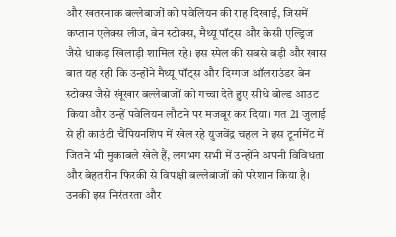और खतरनाक बल्लेबाजों को पवेलियन की राह दिखाई, जिसमें कप्तान एलेक्स लीज, बेन स्टोक्स, मैथ्यू पॉट्स और केसी एल्ड्रिज जैसे धाकड़ खिलाड़ी शामिल रहे। इस स्पेल की सबसे बड़ी और खास बात यह रही कि उन्होंने मैथ्यू पॉट्स और दिग्गज ऑलराउंडर बेन स्टोक्स जैसे खूंखार बल्लेबाजों को गच्चा देते हुए सीधे बोल्ड आउट किया और उन्हें पवेलियन लौटने पर मजबूर कर दिया। गत 21 जुलाई से ही काउंटी चैंपियनशिप में खेल रहे युजवेंद्र चहल ने इस टूर्नामेंट में जितने भी मुकाबले खेले हैं, लगभग सभी में उन्होंने अपनी विविधता और बेहतरीन फिरकी से विपक्षी बल्लेबाजों को परेशान किया है। उनकी इस निरंतरता और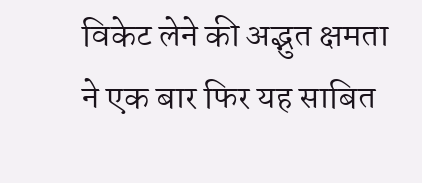विकेट लेने की अद्भुत क्षमता ने एक बार फिर यह साबित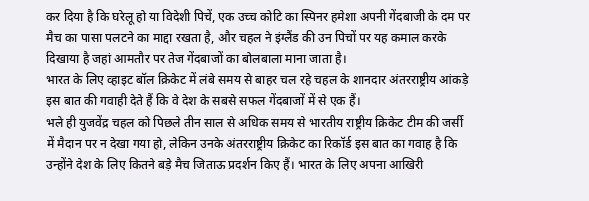कर दिया है कि घरेलू हो या विदेशी पिचें, एक उच्च कोटि का स्पिनर हमेशा अपनी गेंदबाजी के दम पर मैच का पासा पलटने का माद्दा रखता है, और चहल ने इंग्लैंड की उन पिचों पर यह कमाल करके दिखाया है जहां आमतौर पर तेज गेंदबाजों का बोलबाला माना जाता है।
भारत के लिए व्हाइट बॉल क्रिकेट में लंबे समय से बाहर चल रहे चहल के शानदार अंतरराष्ट्रीय आंकड़े इस बात की गवाही देते हैं कि वे देश के सबसे सफल गेंदबाजों में से एक हैं।
भले ही युजवेंद्र चहल को पिछले तीन साल से अधिक समय से भारतीय राष्ट्रीय क्रिकेट टीम की जर्सी में मैदान पर न देखा गया हो, लेकिन उनके अंतरराष्ट्रीय क्रिकेट का रिकॉर्ड इस बात का गवाह है कि उन्होंने देश के लिए कितने बड़े मैच जिताऊ प्रदर्शन किए हैं। भारत के लिए अपना आखिरी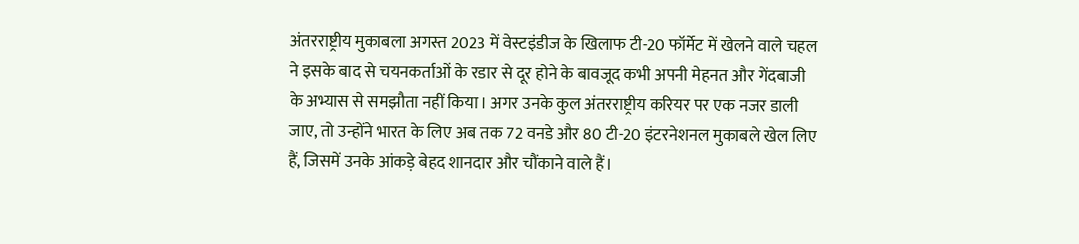अंतरराष्ट्रीय मुकाबला अगस्त 2023 में वेस्टइंडीज के खिलाफ टी-20 फॉर्मेट में खेलने वाले चहल ने इसके बाद से चयनकर्ताओं के रडार से दूर होने के बावजूद कभी अपनी मेहनत और गेंदबाजी के अभ्यास से समझौता नहीं किया। अगर उनके कुल अंतरराष्ट्रीय करियर पर एक नजर डाली जाए, तो उन्होंने भारत के लिए अब तक 72 वनडे और 80 टी-20 इंटरनेशनल मुकाबले खेल लिए हैं, जिसमें उनके आंकड़े बेहद शानदार और चौंकाने वाले हैं।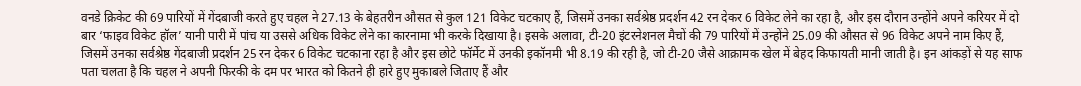वनडे क्रिकेट की 69 पारियों में गेंदबाजी करते हुए चहल ने 27.13 के बेहतरीन औसत से कुल 121 विकेट चटकाए हैं, जिसमें उनका सर्वश्रेष्ठ प्रदर्शन 42 रन देकर 6 विकेट लेने का रहा है, और इस दौरान उन्होंने अपने करियर में दो बार ‘फाइव विकेट हॉल’ यानी पारी में पांच या उससे अधिक विकेट लेने का कारनामा भी करके दिखाया है। इसके अलावा, टी-20 इंटरनेशनल मैचों की 79 पारियों में उन्होंने 25.09 की औसत से 96 विकेट अपने नाम किए हैं, जिसमें उनका सर्वश्रेष्ठ गेंदबाजी प्रदर्शन 25 रन देकर 6 विकेट चटकाना रहा है और इस छोटे फॉर्मेट में उनकी इकॉनमी भी 8.19 की रही है, जो टी-20 जैसे आक्रामक खेल में बेहद किफायती मानी जाती है। इन आंकड़ों से यह साफ पता चलता है कि चहल ने अपनी फिरकी के दम पर भारत को कितने ही हारे हुए मुकाबले जिताए हैं और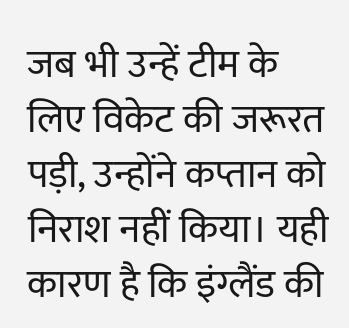जब भी उन्हें टीम के लिए विकेट की जरूरत पड़ी, उन्होंने कप्तान को निराश नहीं किया। यही कारण है कि इंग्लैंड की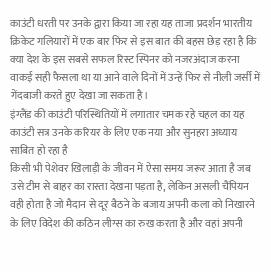काउंटी धरती पर उनके द्वारा किया जा रहा यह ताजा प्रदर्शन भारतीय क्रिकेट गलियारों में एक बार फिर से इस बात की बहस छेड़ रहा है कि क्या देश के इस सबसे सफल रिस्ट स्पिनर को नजरअंदाज करना वाकई सही फैसला था या आने वाले दिनों में उन्हें फिर से नीली जर्सी में गेंदबाजी करते हुए देखा जा सकता है।
इंग्लैंड की काउंटी परिस्थितियों में लगातार चमक रहे चहल का यह काउंटी सत्र उनके करियर के लिए एक नया और सुनहरा अध्याय साबित हो रहा है
किसी भी पेशेवर खिलाड़ी के जीवन में ऐसा समय जरूर आता है जब उसे टीम से बाहर का रास्ता देखना पड़ता है, लेकिन असली चैंपियन वही होता है जो मैदान से दूर बैठने के बजाय अपनी कला को निखारने के लिए विदेश की कठिन लीग्स का रुख करता है और वहां अपनी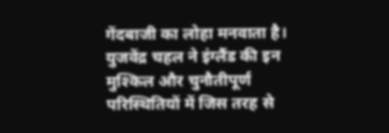गेंदबाजी का लोहा मनवाता है। युजवेंद्र चहल ने इंग्लैंड की इन मुश्किल और चुनौतीपूर्ण परिस्थितियों में जिस तरह से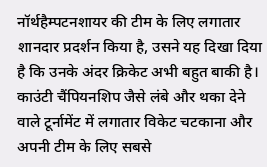नॉर्थहैम्पटनशायर की टीम के लिए लगातार शानदार प्रदर्शन किया है, उसने यह दिखा दिया है कि उनके अंदर क्रिकेट अभी बहुत बाकी है। काउंटी चैंपियनशिप जैसे लंबे और थका देने वाले टूर्नामेंट में लगातार विकेट चटकाना और अपनी टीम के लिए सबसे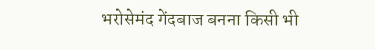भरोसेमंद गेंदबाज बनना किसी भी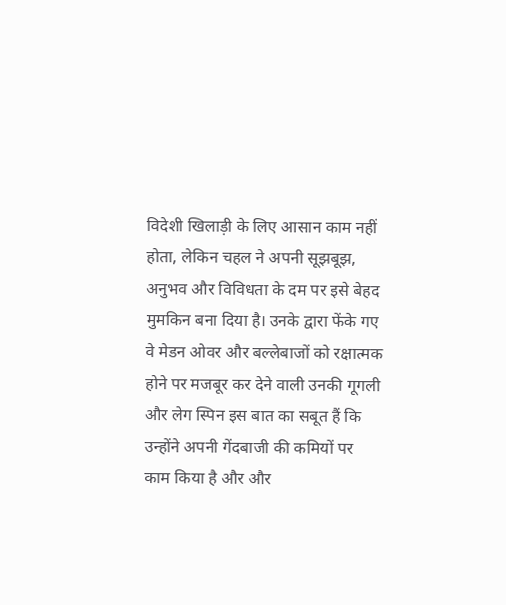विदेशी खिलाड़ी के लिए आसान काम नहीं होता, लेकिन चहल ने अपनी सूझबूझ, अनुभव और विविधता के दम पर इसे बेहद मुमकिन बना दिया है। उनके द्वारा फेंके गए वे मेडन ओवर और बल्लेबाजों को रक्षात्मक होने पर मजबूर कर देने वाली उनकी गूगली और लेग स्पिन इस बात का सबूत हैं कि उन्होंने अपनी गेंदबाजी की कमियों पर काम किया है और और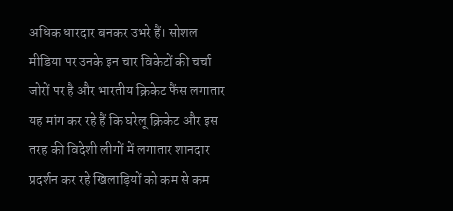अधिक धारदार बनकर उभरे हैं। सोशल मीडिया पर उनके इन चार विकेटों की चर्चा जोरों पर है और भारतीय क्रिकेट फैंस लगातार यह मांग कर रहे हैं कि घरेलू क्रिकेट और इस तरह की विदेशी लीगों में लगातार शानदार प्रदर्शन कर रहे खिलाड़ियों को कम से कम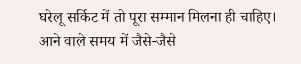घरेलू सर्किट में तो पूरा सम्मान मिलना ही चाहिए। आने वाले समय में जैसे-जैसे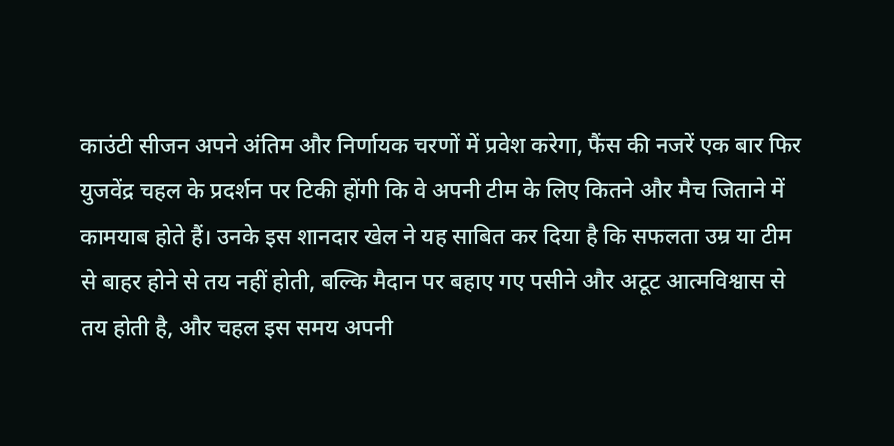काउंटी सीजन अपने अंतिम और निर्णायक चरणों में प्रवेश करेगा, फैंस की नजरें एक बार फिर युजवेंद्र चहल के प्रदर्शन पर टिकी होंगी कि वे अपनी टीम के लिए कितने और मैच जिताने में कामयाब होते हैं। उनके इस शानदार खेल ने यह साबित कर दिया है कि सफलता उम्र या टीम से बाहर होने से तय नहीं होती, बल्कि मैदान पर बहाए गए पसीने और अटूट आत्मविश्वास से तय होती है, और चहल इस समय अपनी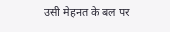उसी मेहनत के बल पर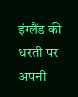इंग्लैंड की धरती पर अपनी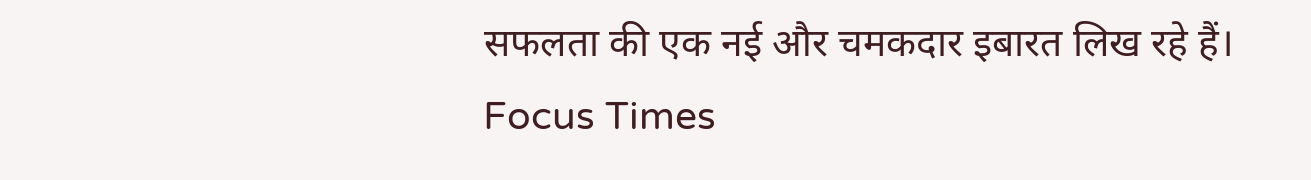सफलता की एक नई और चमकदार इबारत लिख रहे हैं।
Focus Times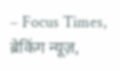– Focus Times, ब्रेकिंग न्यूज़,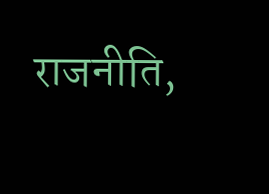राजनीति,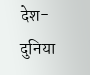देश-दुनिया